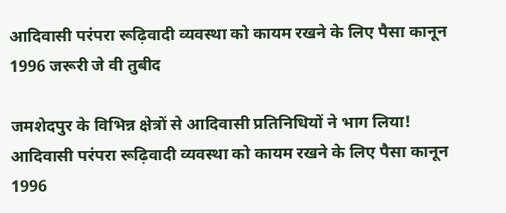आदिवासी परंपरा रूढ़िवादी व्यवस्था को कायम रखने के लिए पैसा कानून 1996 जरूरी जे वी तुबीद

जमशेदपुर के विभिन्न क्षेत्रों से आदिवासी प्रतिनिधियों ने भाग लिया!
आदिवासी परंपरा रूढ़िवादी व्यवस्था को कायम रखने के लिए पैसा कानून 1996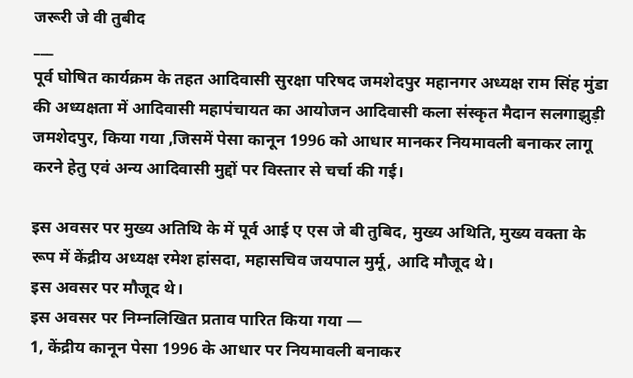जरूरी जे वी तुबीद
___
पूर्व घोषित कार्यक्रम के तहत आदिवासी सुरक्षा परिषद जमशेदपुर महानगर अध्यक्ष राम सिंह मुंडा की अध्यक्षता में आदिवासी महापंचायत का आयोजन आदिवासी कला संस्कृत मैदान सलगाझुड़ी जमशेदपुर, किया गया ,जिसमें पेसा कानून 1996 को आधार मानकर नियमावली बनाकर लागू करने हेतु एवं अन्य आदिवासी मुद्दों पर विस्तार से चर्चा की गई।

इस अवसर पर मुख्य अतिथि के में पूर्व आई ए एस जे बी तुबिद, मुख्य अथिति, मुख्य वक्ता के रूप में केंद्रीय अध्यक्ष रमेश हांसदा, महासचिव जयपाल मुर्मू, आदि मौजूद थे।
इस अवसर पर मौजूद थे।
इस अवसर पर निम्नलिखित प्रताव पारित किया गया —
1, केंद्रीय कानून पेसा 1996 के आधार पर नियमावली बनाकर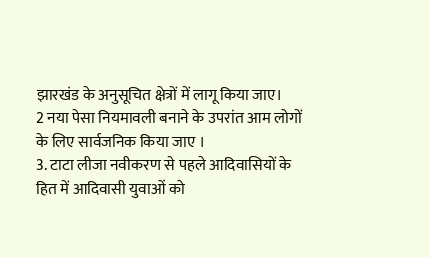झारखंड के अनुसूचित क्षेत्रों में लागू किया जाए।
2 नया पेसा नियमावली बनाने के उपरांत आम लोगों के लिए सार्वजनिक किया जाए ।
3. टाटा लीजा नवीकरण से पहले आदिवासियों के हित में आदिवासी युवाओं को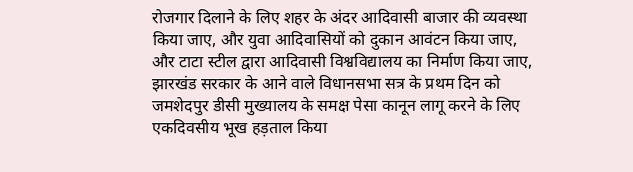रोजगार दिलाने के लिए शहर के अंदर आदिवासी बाजार की व्यवस्था किया जाए, और युवा आदिवासियों को दुकान आवंटन किया जाए, और टाटा स्टील द्वारा आदिवासी विश्वविद्यालय का निर्माण किया जाए, झारखंड सरकार के आने वाले विधानसभा सत्र के प्रथम दिन को जमशेदपुर डीसी मुख्यालय के समक्ष पेसा कानून लागू करने के लिए एकदिवसीय भूख हड़ताल किया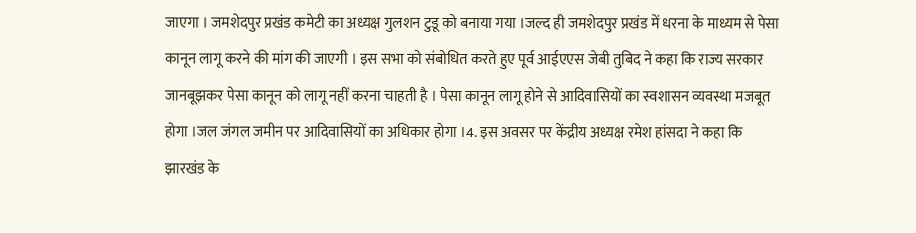जाएगा । जमशेदपुर प्रखंड कमेटी का अध्यक्ष गुलशन टुडू को बनाया गया ।जल्द ही जमशेदपुर प्रखंड में धरना के माध्यम से पेसा कानून लागू करने की मांग की जाएगी । इस सभा को संबोधित करते हुए पूर्व आईएएस जेबी तुबिद ने कहा कि राज्य सरकार जानबूझकर पेसा कानून को लागू नहीं करना चाहती है । पेसा कानून लागू होने से आदिवासियों का स्वशासन व्यवस्था मजबूत होगा ।जल जंगल जमीन पर आदिवासियों का अधिकार होगा ।4. इस अवसर पर केंद्रीय अध्यक्ष रमेश हांसदा ने कहा कि झारखंड के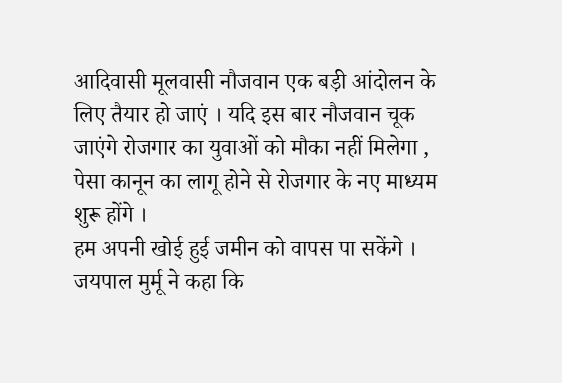आदिवासी मूलवासी नौजवान एक बड़ी आंदोलन के लिए तैयार हो जाएं । यदि इस बार नौजवान चूक जाएंगे रोजगार का युवाओं को मौका नहीं मिलेगा , पेसा कानून का लागू होने से रोजगार के नए माध्यम शुरू होंगे ।
हम अपनी खोई हुई जमीन को वापस पा सकेंगे । जयपाल मुर्मू ने कहा कि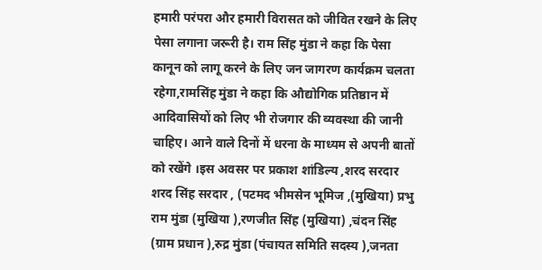हमारी परंपरा और हमारी विरासत को जीवित रखने के लिए पेसा लगाना जरूरी है। राम सिंह मुंडा ने कहा कि पेसा कानून को लागू करने के लिए जन जागरण कार्यक्रम चलता रहेगा,रामसिंह मुंडा ने कहा कि औद्योगिक प्रतिष्ठान में आदिवासियों को लिए भी रोजगार की व्यवस्था की जानी चाहिए। आने वाले दिनों में धरना के माध्यम से अपनी बातों को रखेंगे ।इस अवसर पर प्रकाश शांडिल्य ,शरद सरदार शरद सिंह सरदार , (पटमद भीमसेन भूमिज ,(मुखिया) प्रभु राम मुंडा (मुखिया ),रणजीत सिंह (मुखिया) ,चंदन सिंह (ग्राम प्रधान ),रुद्र मुंडा (पंचायत समिति सदस्य ),जनता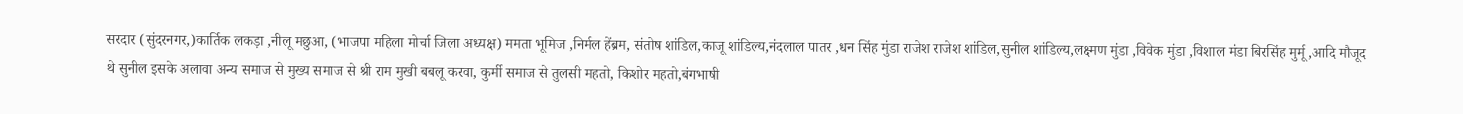सरदार (सुंदरनगर,)कार्तिक लकड़ा ,नीलू मछुआ, (भाजपा महिला मोर्चा जिला अध्यक्ष) ममता भूमिज ,निर्मल हेंब्रम, संतोष शांडिल,काजू शांडिल्य,नंदलाल पातर ,धन सिंह मुंडा राजेश राजेश शांडिल,सुनील शांडिल्य,लक्ष्मण मुंडा ,विवेक मुंडा ,विशाल मंडा बिरसिंह मुर्मू ,आदि मौजूद थे सुनील इसके अलावा अन्य समाज से मुख्य समाज से श्री राम मुखी बबलू करवा, कुर्मी समाज से तुलसी महतो, किशोर महतो,बंगभाषी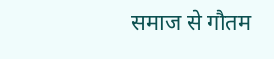समाज से गौतम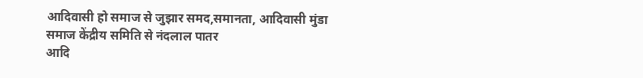आदिवासी हो समाज से जुझार समद,समानता, आदिवासी मुंडा समाज केंद्रीय समिति से नंदलाल पातर
आदि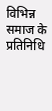विभिन्न समाज के प्रतिनिधि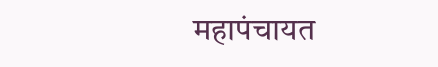महापंचायत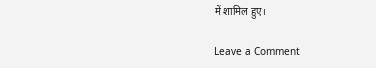में शामिल हुए।

Leave a Comment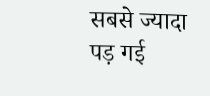सबसे ज्यादा पड़ गई